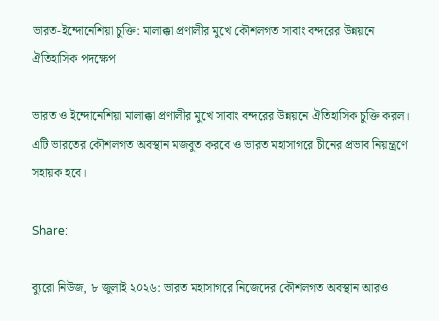ভারত-ইন্দোনেশিয়া চুক্তি: মালাক্কা প্রণালীর মুখে কৌশলগত সাবাং বন্দরের উন্নয়নে ঐতিহাসিক পদক্ষেপ

ভারত ও ইন্দোনেশিয়া মালাক্কা প্রণালীর মুখে সাবাং বন্দরের উন্নয়নে ঐতিহাসিক চুক্তি করল। এটি ভারতের কৌশলগত অবস্থান মজবুত করবে ও ভারত মহাসাগরে চীনের প্রভাব নিয়ন্ত্রণে সহায়ক হবে।

Share:

ব্যুরো নিউজ, ৮ জুলাই ২০২৬: ভারত মহাসাগরে নিজেদের কৌশলগত অবস্থান আরও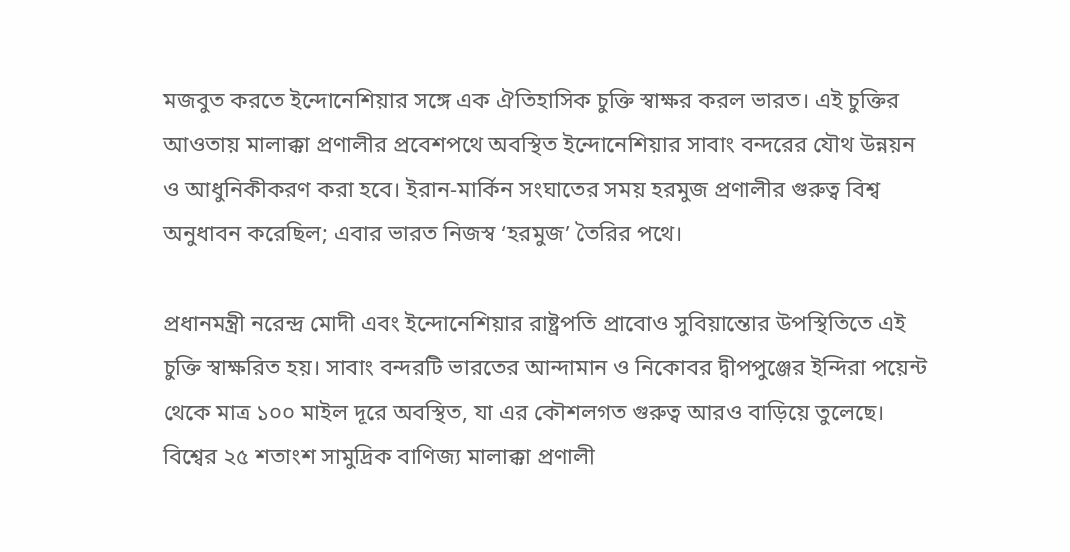মজবুত করতে ইন্দোনেশিয়ার সঙ্গে এক ঐতিহাসিক চুক্তি স্বাক্ষর করল ভারত। এই চুক্তির আওতায় মালাক্কা প্রণালীর প্রবেশপথে অবস্থিত ইন্দোনেশিয়ার সাবাং বন্দরের যৌথ উন্নয়ন ও আধুনিকীকরণ করা হবে। ইরান-মার্কিন সংঘাতের সময় হরমুজ প্রণালীর গুরুত্ব বিশ্ব অনুধাবন করেছিল; এবার ভারত নিজস্ব ‘হরমুজ’ তৈরির পথে।

প্রধানমন্ত্রী নরেন্দ্র মোদী এবং ইন্দোনেশিয়ার রাষ্ট্রপতি প্রাবোও সুবিয়ান্তোর উপস্থিতিতে এই চুক্তি স্বাক্ষরিত হয়। সাবাং বন্দরটি ভারতের আন্দামান ও নিকোবর দ্বীপপুঞ্জের ইন্দিরা পয়েন্ট থেকে মাত্র ১০০ মাইল দূরে অবস্থিত, যা এর কৌশলগত গুরুত্ব আরও বাড়িয়ে তুলেছে। বিশ্বের ২৫ শতাংশ সামুদ্রিক বাণিজ্য মালাক্কা প্রণালী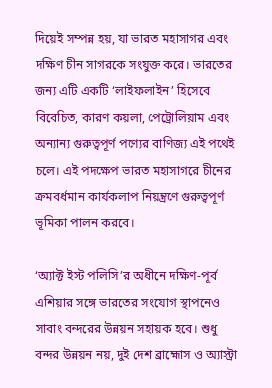দিয়েই সম্পন্ন হয়, যা ভারত মহাসাগর এবং দক্ষিণ চীন সাগরকে সংযুক্ত করে। ভারতের জন্য এটি একটি ‘লাইফলাইন’ হিসেবে বিবেচিত, কারণ কয়লা, পেট্রোলিয়াম এবং অন্যান্য গুরুত্বপূর্ণ পণ্যের বাণিজ্য এই পথেই চলে। এই পদক্ষেপ ভারত মহাসাগরে চীনের ক্রমবর্ধমান কার্যকলাপ নিয়ন্ত্রণে গুরুত্বপূর্ণ ভূমিকা পালন করবে।

‘অ্যাক্ট ইস্ট পলিসি’র অধীনে দক্ষিণ-পূর্ব এশিয়ার সঙ্গে ভারতের সংযোগ স্থাপনেও সাবাং বন্দরের উন্নয়ন সহায়ক হবে। শুধু বন্দর উন্নয়ন নয়, দুই দেশ ব্রাহ্মোস ও অ্যাস্ট্রা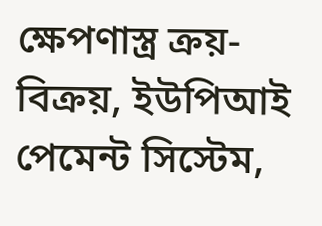ক্ষেপণাস্ত্র ক্রয়-বিক্রয়, ইউপিআই পেমেন্ট সিস্টেম,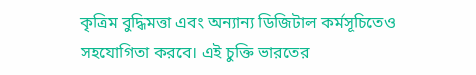কৃত্রিম বুদ্ধিমত্তা এবং অন্যান্য ডিজিটাল কর্মসূচিতেও সহযোগিতা করবে। এই চুক্তি ভারতের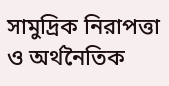সামুদ্রিক নিরাপত্তা ও অর্থনৈতিক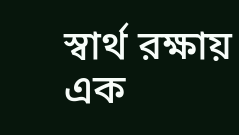স্বার্থ রক্ষায় এক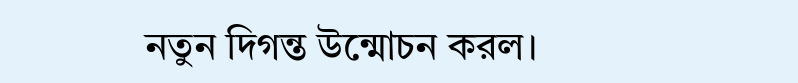নতুন দিগন্ত উন্মোচন করল।